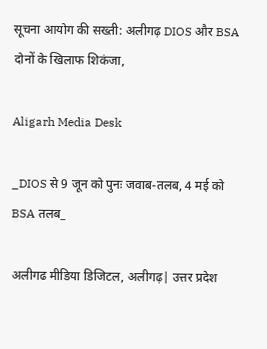सूचना आयोग की सख्ती: अलीगढ़ DIOS और BSA दोनों के खिलाफ शिकंजा,

Aligarh Media Desk

_DIOS से 9 जून को पुनः जवाब-तलब, 4 मई को BSA तलब_

अलीगढ मीडिया डिजिटल, अलीगढ़| उत्तर प्रदेश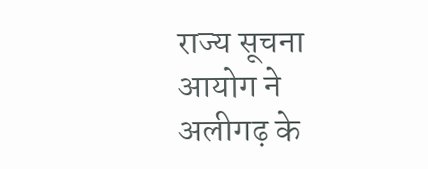राज्य सूचना आयोग ने अलीगढ़ के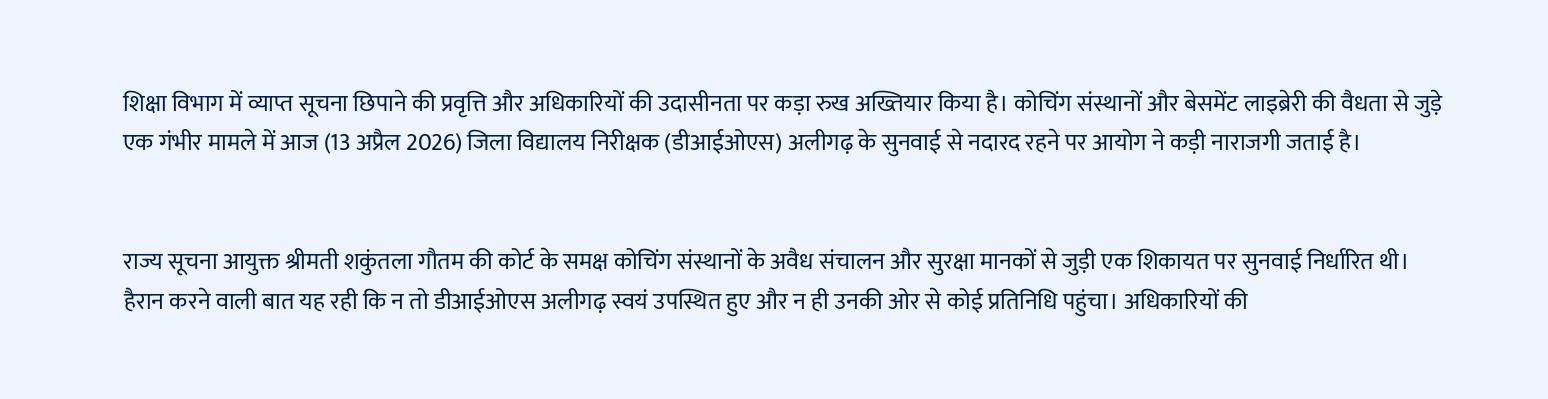शिक्षा विभाग में व्याप्त सूचना छिपाने की प्रवृत्ति और अधिकारियों की उदासीनता पर कड़ा रुख अख्तियार किया है। कोचिंग संस्थानों और बेसमेंट लाइब्रेरी की वैधता से जुड़े एक गंभीर मामले में आज (13 अप्रैल 2026) जिला विद्यालय निरीक्षक (डीआईओएस) अलीगढ़ के सुनवाई से नदारद रहने पर आयोग ने कड़ी नाराजगी जताई है।


राज्य सूचना आयुक्त श्रीमती शकुंतला गौतम की कोर्ट के समक्ष कोचिंग संस्थानों के अवैध संचालन और सुरक्षा मानकों से जुड़ी एक शिकायत पर सुनवाई निर्धारित थी। हैरान करने वाली बात यह रही कि न तो डीआईओएस अलीगढ़ स्वयं उपस्थित हुए और न ही उनकी ओर से कोई प्रतिनिधि पहुंचा। अधिकारियों की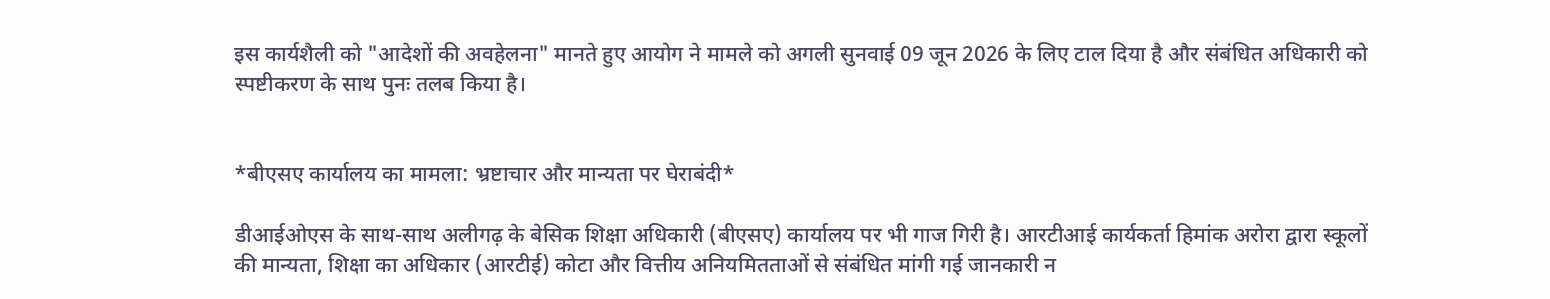इस कार्यशैली को "आदेशों की अवहेलना" मानते हुए आयोग ने मामले को अगली सुनवाई 09 जून 2026 के लिए टाल दिया है और संबंधित अधिकारी को स्पष्टीकरण के साथ पुनः तलब किया है।


*बीएसए कार्यालय का मामला: भ्रष्टाचार और मान्यता पर घेराबंदी*

डीआईओएस के साथ-साथ अलीगढ़ के बेसिक शिक्षा अधिकारी (बीएसए) कार्यालय पर भी गाज गिरी है। आरटीआई कार्यकर्ता हिमांक अरोरा द्वारा स्कूलों की मान्यता, शिक्षा का अधिकार (आरटीई) कोटा और वित्तीय अनियमितताओं से संबंधित मांगी गई जानकारी न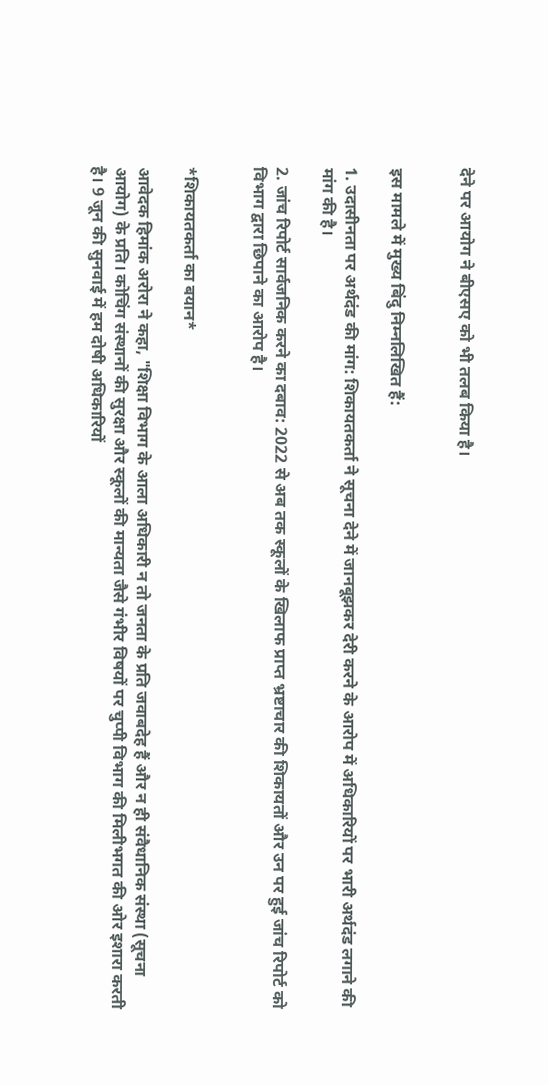देने पर आयोग ने बीएसए को भी तलब किया है।


इस मामले में मुख्य बिंदु निम्नलिखित हैं:

1. उदासीनता पर अर्थदंड की मांग: शिकायतकर्ता ने सूचना देने में जानबूझकर देरी करने के आरोप में अधिकारियों पर भारी अर्थदंड लगाने की मांग की है।

2. जांच रिपोर्ट सार्वजनिक करने का दबाव: 2022 से अब तक स्कूलों के खिलाफ प्राप्त भ्रष्टाचार की शिकायतों और उन पर हुई जांच रिपोर्ट को विभाग द्वारा छिपाने का आरोप है।


*शिकायतकर्ता का बयान*

आवेदक हिमांक अरोरा ने कहा, "शिक्षा विभाग के आला अधिकारी न तो जनता के प्रति जवाबदेह हैं और न ही संवैधानिक संस्था (सूचना आयोग) के प्रति। कोचिंग संस्थानों की सुरक्षा और स्कूलों की मान्यता जैसे गंभीर विषयों पर चुप्पी विभाग की मिलीभगत की ओर इशारा करती है। 9 जून की सुनवाई में हम दोषी अधिकारियों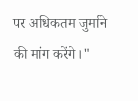पर अधिकतम जुर्माने की मांग करेंगे।"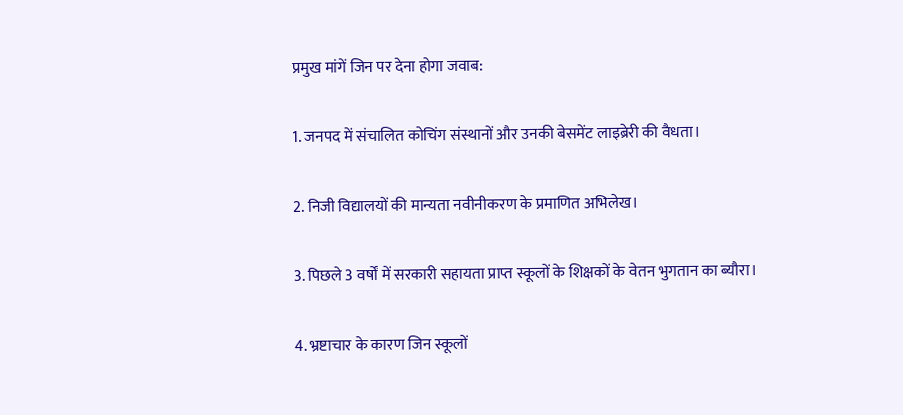प्रमुख मांगें जिन पर देना होगा जवाब:

1. जनपद में संचालित कोचिंग संस्थानों और उनकी बेसमेंट लाइब्रेरी की वैधता।

2. निजी विद्यालयों की मान्यता नवीनीकरण के प्रमाणित अभिलेख।

3. पिछले 3 वर्षों में सरकारी सहायता प्राप्त स्कूलों के शिक्षकों के वेतन भुगतान का ब्यौरा।

4. भ्रष्टाचार के कारण जिन स्कूलों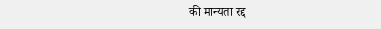की मान्यता रद्द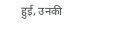हुई, उनकी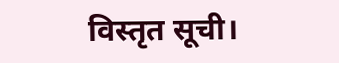विस्तृत सूची।